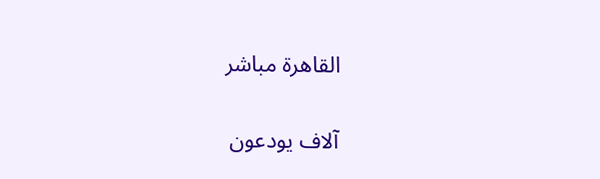القاهرة مباشر

آلاف يودعون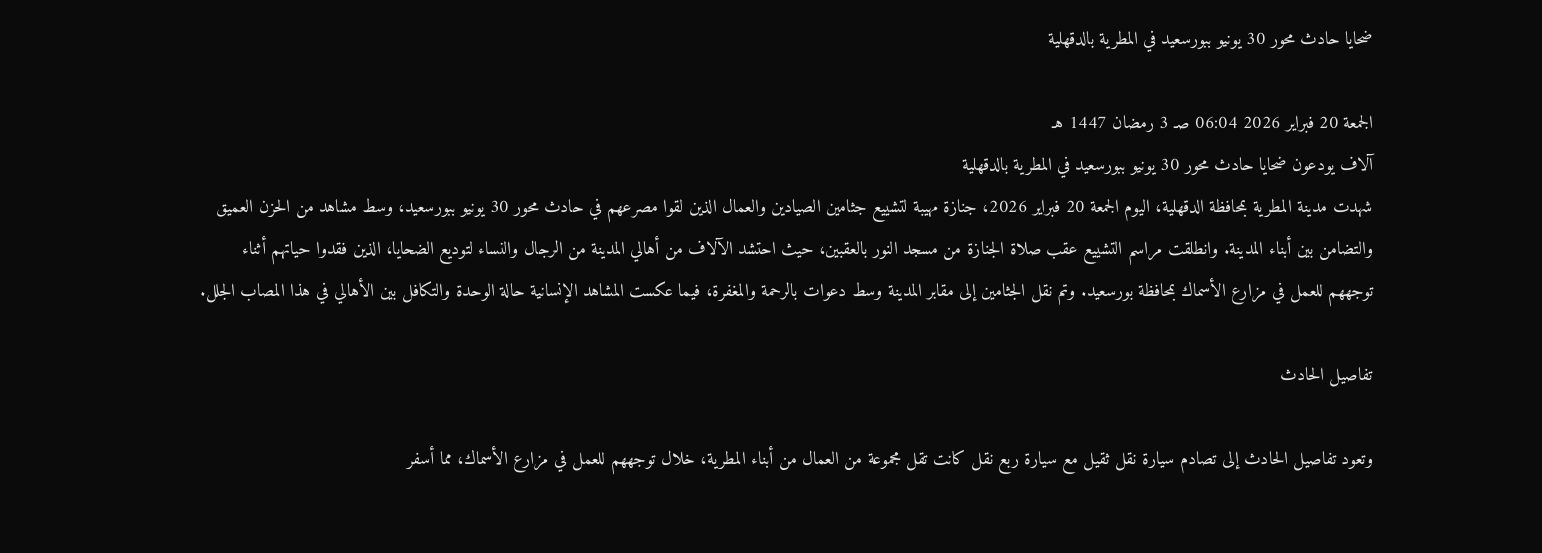ضحايا حادث محور 30 يونيو ببورسعيد في المطرية بالدقهلية

الجمعة 20 فبراير 2026 06:04 صـ 3 رمضان 1447 هـ
آلاف يودعون ضحايا حادث محور 30 يونيو ببورسعيد في المطرية بالدقهلية
شهدت مدينة المطرية بمحافظة الدقهلية، اليوم الجمعة 20 فبراير 2026، جنازة مهيبة لتشييع جثامين الصيادين والعمال الذين لقوا مصرعهم في حادث محور 30 يونيو ببورسعيد، وسط مشاهد من الحزن العميق والتضامن بين أبناء المدينة. وانطلقت مراسم التشييع عقب صلاة الجنازة من مسجد النور بالعقبين، حيث احتشد الآلاف من أهالي المدينة من الرجال والنساء لتوديع الضحايا، الذين فقدوا حياتهم أثناء توجههم للعمل في مزارع الأسماك بمحافظة بورسعيد. وتم نقل الجثامين إلى مقابر المدينة وسط دعوات بالرحمة والمغفرة، فيما عكست المشاهد الإنسانية حالة الوحدة والتكافل بين الأهالي في هذا المصاب الجلل.

تفاصيل الحادث

وتعود تفاصيل الحادث إلى تصادم سيارة نقل ثقيل مع سيارة ربع نقل كانت تقل مجموعة من العمال من أبناء المطرية، خلال توجههم للعمل في مزارع الأسماك، مما أسفر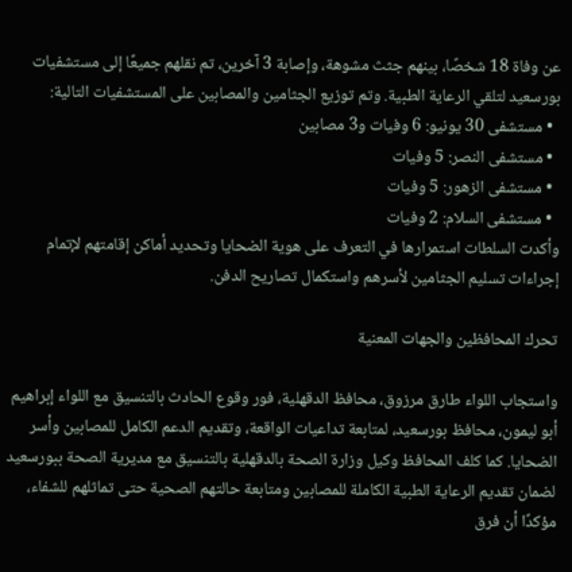عن وفاة 18 شخصًا، بينهم جثث مشوهة، وإصابة 3 آخرين، تم نقلهم جميعًا إلى مستشفيات بورسعيد لتلقي الرعاية الطبية. وتم توزيع الجثامين والمصابين على المستشفيات التالية:
  • مستشفى 30 يونيو: 6 وفيات و3 مصابين
  • مستشفى النصر: 5 وفيات
  • مستشفى الزهور: 5 وفيات
  • مستشفى السلام: 2 وفيات
وأكدت السلطات استمرارها في التعرف على هوية الضحايا وتحديد أماكن إقامتهم لإتمام إجراءات تسليم الجثامين لأسرهم واستكمال تصاريح الدفن.

تحرك المحافظين والجهات المعنية

واستجاب اللواء طارق مرزوق، محافظ الدقهلية، فور وقوع الحادث بالتنسيق مع اللواء إبراهيم أبو ليمون، محافظ بورسعيد، لمتابعة تداعيات الواقعة، وتقديم الدعم الكامل للمصابين وأسر الضحايا. كما كلف المحافظ وكيل وزارة الصحة بالدقهلية بالتنسيق مع مديرية الصحة ببورسعيد لضمان تقديم الرعاية الطبية الكاملة للمصابين ومتابعة حالتهم الصحية حتى تماثلهم للشفاء، مؤكدًا أن فرق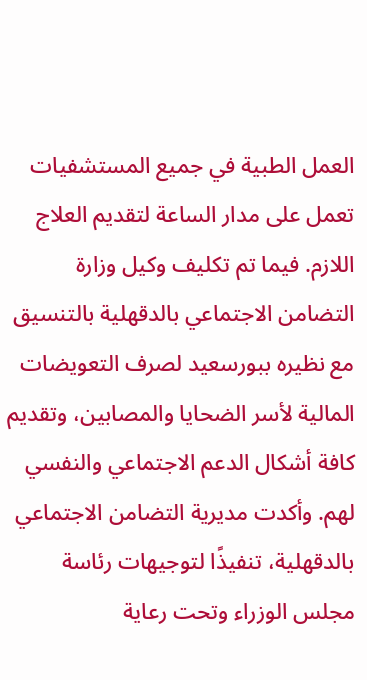العمل الطبية في جميع المستشفيات تعمل على مدار الساعة لتقديم العلاج اللازم. فيما تم تكليف وكيل وزارة التضامن الاجتماعي بالدقهلية بالتنسيق مع نظيره ببورسعيد لصرف التعويضات المالية لأسر الضحايا والمصابين، وتقديم كافة أشكال الدعم الاجتماعي والنفسي لهم. وأكدت مديرية التضامن الاجتماعي بالدقهلية، تنفيذًا لتوجيهات رئاسة مجلس الوزراء وتحت رعاية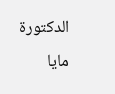الدكتورة مايا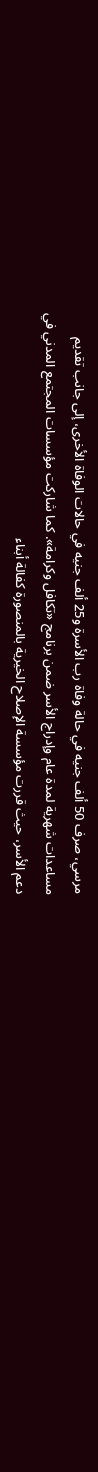مرسي، صرف 50 ألف جنيه في حالة وفاة رب الأسرة و25 ألف جنيه في حالات الوفاة الأخرى، إلى جانب تقديم مساعدات شهرية لمدة عام وإدراج الأسر ضمن برنامج «تكافل وكرامة». كما شاركت مؤسسات المجتمع المدني في دعم الأسر، حيث قررت مؤسسة الإصلاح الخيرية بالمنصورة كفالة أبناء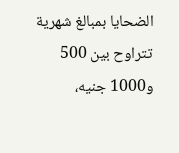الضحايا بمبالغ شهرية تتراوح بين 500 و1000 جنيه،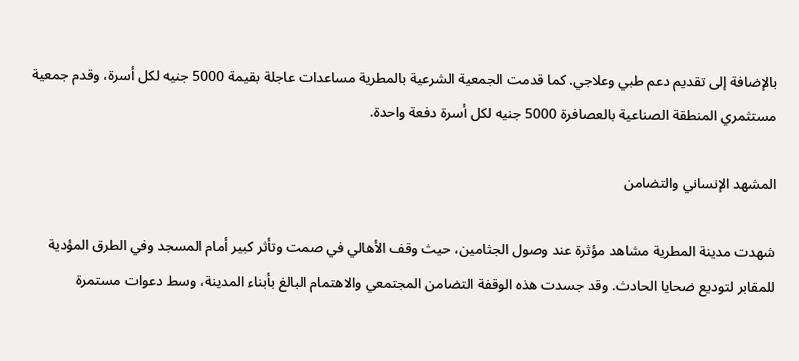بالإضافة إلى تقديم دعم طبي وعلاجي. كما قدمت الجمعية الشرعية بالمطرية مساعدات عاجلة بقيمة 5000 جنيه لكل أسرة، وقدم جمعية مستثمري المنطقة الصناعية بالعصافرة 5000 جنيه لكل أسرة دفعة واحدة.

المشهد الإنساني والتضامن

شهدت مدينة المطرية مشاهد مؤثرة عند وصول الجثامين، حيث وقف الأهالي في صمت وتأثر كبير أمام المسجد وفي الطرق المؤدية للمقابر لتوديع ضحايا الحادث. وقد جسدت هذه الوقفة التضامن المجتمعي والاهتمام البالغ بأبناء المدينة، وسط دعوات مستمرة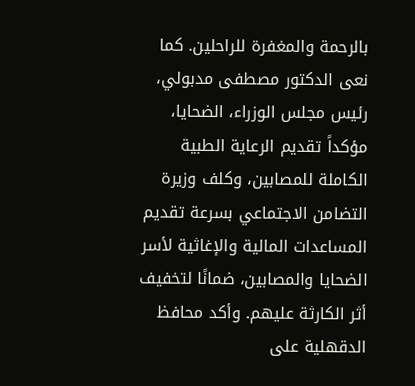بالرحمة والمغفرة للراحلين. كما نعى الدكتور مصطفى مدبولي، رئيس مجلس الوزراء، الضحايا، مؤكداً تقديم الرعاية الطبية الكاملة للمصابين، وكلف وزيرة التضامن الاجتماعي بسرعة تقديم المساعدات المالية والإغاثية لأسر الضحايا والمصابين، ضمانًا لتخفيف أثر الكارثة عليهم. وأكد محافظ الدقهلية على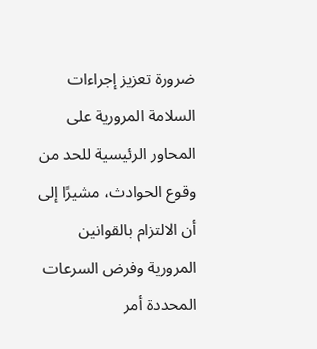ضرورة تعزيز إجراءات السلامة المرورية على المحاور الرئيسية للحد من وقوع الحوادث، مشيرًا إلى أن الالتزام بالقوانين المرورية وفرض السرعات المحددة أمر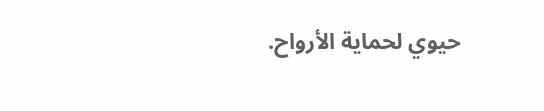حيوي لحماية الأرواح.